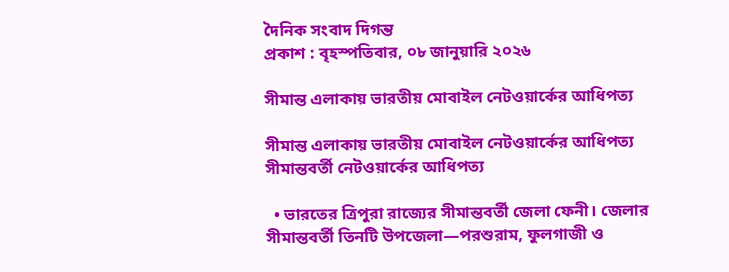দৈনিক সংবাদ দিগন্ত
প্রকাশ : বৃহস্পতিবার, ০৮ জানুয়ারি ২০২৬

সীমান্ত এলাকায় ভারতীয় মোবাইল নেটওয়ার্কের আধিপত্য

সীমান্ত এলাকায় ভারতীয় মোবাইল নেটওয়ার্কের আধিপত্য
সীমান্তবর্তী নেটওয়ার্কের আধিপত্য

  • ভারতের ত্রিপুরা রাজ্যের সীমান্তবর্তী জেলা ফেনী। জেলার সীমান্তবর্তী তিনটি উপজেলা—পরশুরাম, ফুলগাজী ও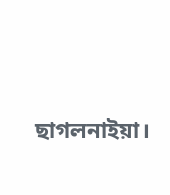ছাগলনাইয়া।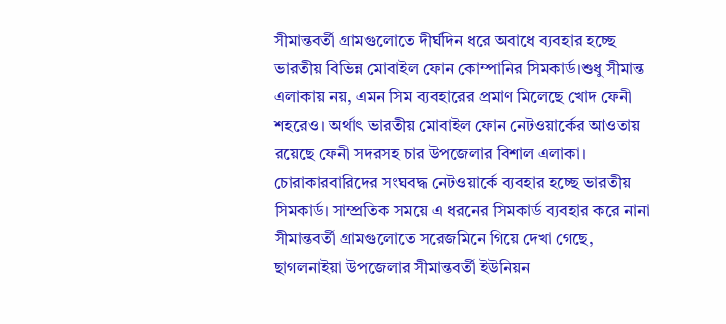সীমান্তবর্তী গ্রামগুলোতে দীর্ঘদিন ধরে অবাধে ব্যবহার হচ্ছে ভারতীয় বিভিন্ন মোবাইল ফোন কোম্পানির সিমকার্ড।শুধু সীমান্ত এলাকায় নয়, এমন সিম ব্যবহারের প্রমাণ মিলেছে খোদ ফেনী শহরেও। অর্থাৎ ভারতীয় মোবাইল ফোন নেটওয়ার্কের আওতায় রয়েছে ফেনী সদরসহ চার উপজেলার বিশাল এলাকা। চোরাকারবারিদের সংঘবদ্ধ নেটওয়ার্কে ব্যবহার হচ্ছে ভারতীয় সিমকার্ড। সাম্প্রতিক সময়ে এ ধরনের সিমকার্ড ব্যবহার করে নানা সীমান্তবর্তী গ্রামগুলোতে সরেজমিনে গিয়ে দেখা গেছে, ছাগলনাইয়া উপজেলার সীমান্তবর্তী ইউনিয়ন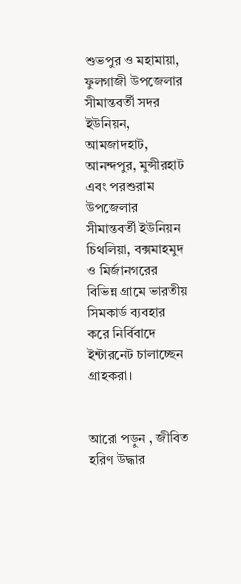শুভপুর ও মহামায়া, ফুলগাজী উপজেলার সীমান্তবর্তী সদর ইউনিয়ন, আমজাদহাট, আনন্দপুর, মুন্সীরহাট এবং পরশুরাম উপজেলার সীমান্তবর্তী ইউনিয়ন চিথলিয়া, বক্সমাহমুদ ও মির্জানগরের বিভিন্ন গ্রামে ভারতীয় সিমকার্ড ব্যবহার করে নির্বিবাদে ইন্টারনেট চালাচ্ছেন গ্রাহকরা।


আরো পড়ুন , জীবিত হরিণ উদ্ধার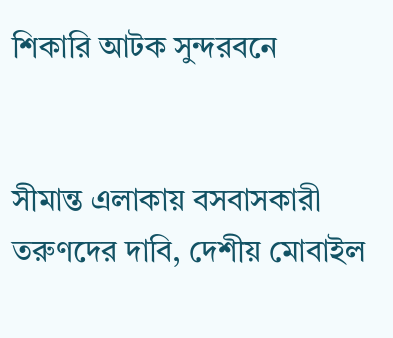শিকারি আটক সুন্দরবনে


সীমান্ত এলাকায় বসবাসকারী তরুণদের দাবি, দেশীয় মোবাইল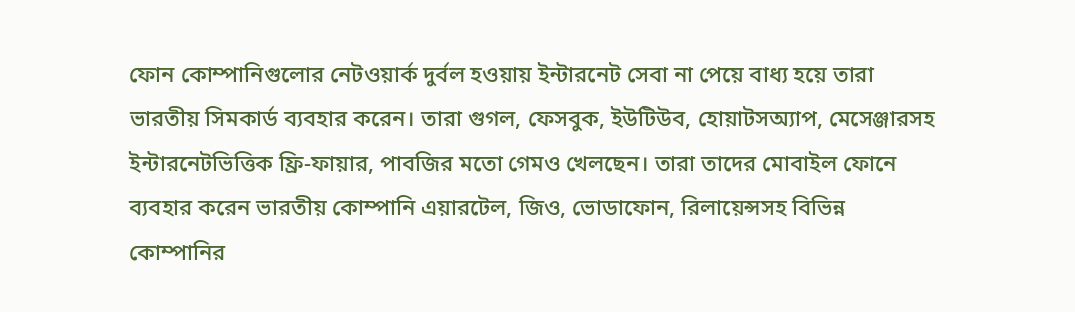ফোন কোম্পানিগুলোর নেটওয়ার্ক দুর্বল হওয়ায় ইন্টারনেট সেবা না পেয়ে বাধ্য হয়ে তারা ভারতীয় সিমকার্ড ব্যবহার করেন। তারা গুগল, ফেসবুক, ইউটিউব, হোয়াটসঅ্যাপ, মেসেঞ্জারসহ ইন্টারনেটভিত্তিক ফ্রি-ফায়ার, পাবজির মতো গেমও খেলছেন। তারা তাদের মোবাইল ফোনে ব্যবহার করেন ভারতীয় কোম্পানি এয়ারটেল, জিও, ভোডাফোন, রিলায়েন্সসহ বিভিন্ন কোম্পানির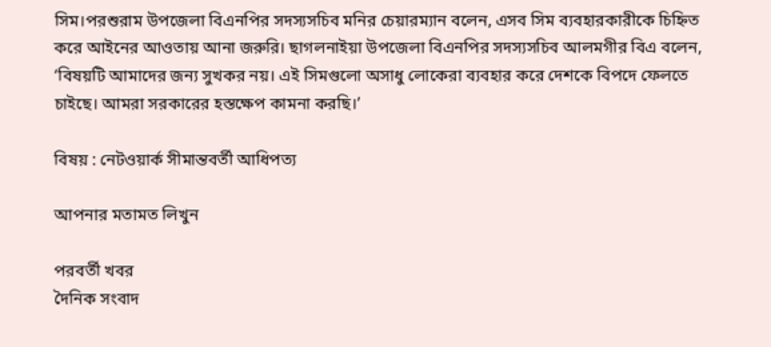সিম।পরশুরাম উপজেলা বিএনপির সদস্যসচিব মনির চেয়ারম্যান বলেন, এসব সিম ব্যবহারকারীকে চিহ্নিত করে আইনের আওতায় আনা জরুরি। ছাগলনাইয়া উপজেলা বিএনপির সদস্যসচিব আলমগীর বিএ বলেন, ‘বিষয়টি আমাদের জন্য সুখকর নয়। এই সিমগুলো অসাধু লোকেরা ব্যবহার করে দেশকে বিপদে ফেলতে চাইছে। আমরা সরকারের হস্তক্ষেপ কামনা করছি।’

বিষয় : নেটওয়ার্ক সীমান্তবর্তী আধিপত্য

আপনার মতামত লিখুন

পরবর্তী খবর
দৈনিক সংবাদ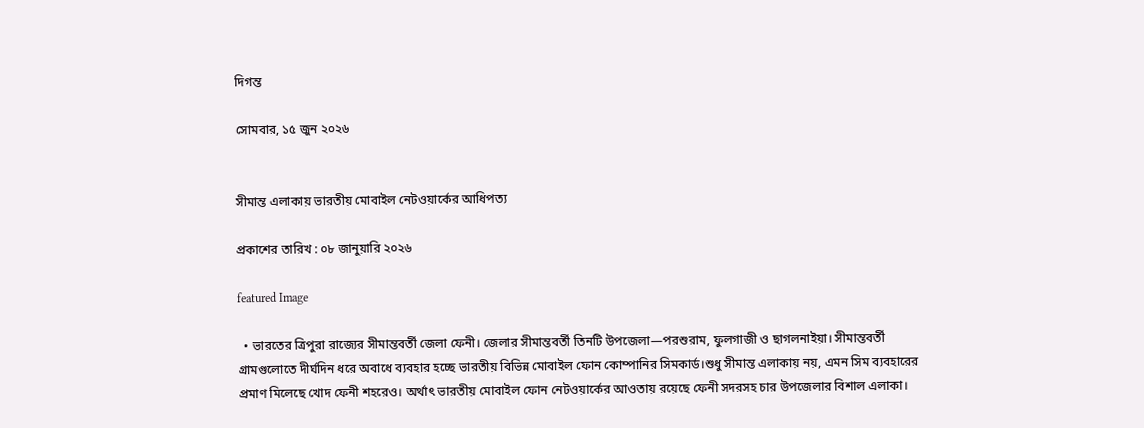দিগন্ত

সোমবার, ১৫ জুন ২০২৬


সীমান্ত এলাকায় ভারতীয় মোবাইল নেটওয়ার্কের আধিপত্য

প্রকাশের তারিখ : ০৮ জানুয়ারি ২০২৬

featured Image

  • ভারতের ত্রিপুরা রাজ্যের সীমান্তবর্তী জেলা ফেনী। জেলার সীমান্তবর্তী তিনটি উপজেলা—পরশুরাম, ফুলগাজী ও ছাগলনাইয়া। সীমান্তবর্তী গ্রামগুলোতে দীর্ঘদিন ধরে অবাধে ব্যবহার হচ্ছে ভারতীয় বিভিন্ন মোবাইল ফোন কোম্পানির সিমকার্ড।শুধু সীমান্ত এলাকায় নয়, এমন সিম ব্যবহারের প্রমাণ মিলেছে খোদ ফেনী শহরেও। অর্থাৎ ভারতীয় মোবাইল ফোন নেটওয়ার্কের আওতায় রয়েছে ফেনী সদরসহ চার উপজেলার বিশাল এলাকা।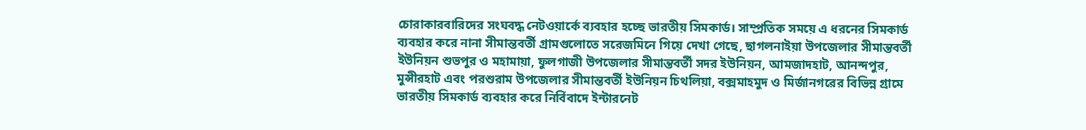চোরাকারবারিদের সংঘবদ্ধ নেটওয়ার্কে ব্যবহার হচ্ছে ভারতীয় সিমকার্ড। সাম্প্রতিক সময়ে এ ধরনের সিমকার্ড ব্যবহার করে নানা সীমান্তবর্তী গ্রামগুলোতে সরেজমিনে গিয়ে দেখা গেছে, ছাগলনাইয়া উপজেলার সীমান্তবর্তী ইউনিয়ন শুভপুর ও মহামায়া, ফুলগাজী উপজেলার সীমান্তবর্তী সদর ইউনিয়ন, আমজাদহাট, আনন্দপুর, মুন্সীরহাট এবং পরশুরাম উপজেলার সীমান্তবর্তী ইউনিয়ন চিথলিয়া, বক্সমাহমুদ ও মির্জানগরের বিভিন্ন গ্রামে ভারতীয় সিমকার্ড ব্যবহার করে নির্বিবাদে ইন্টারনেট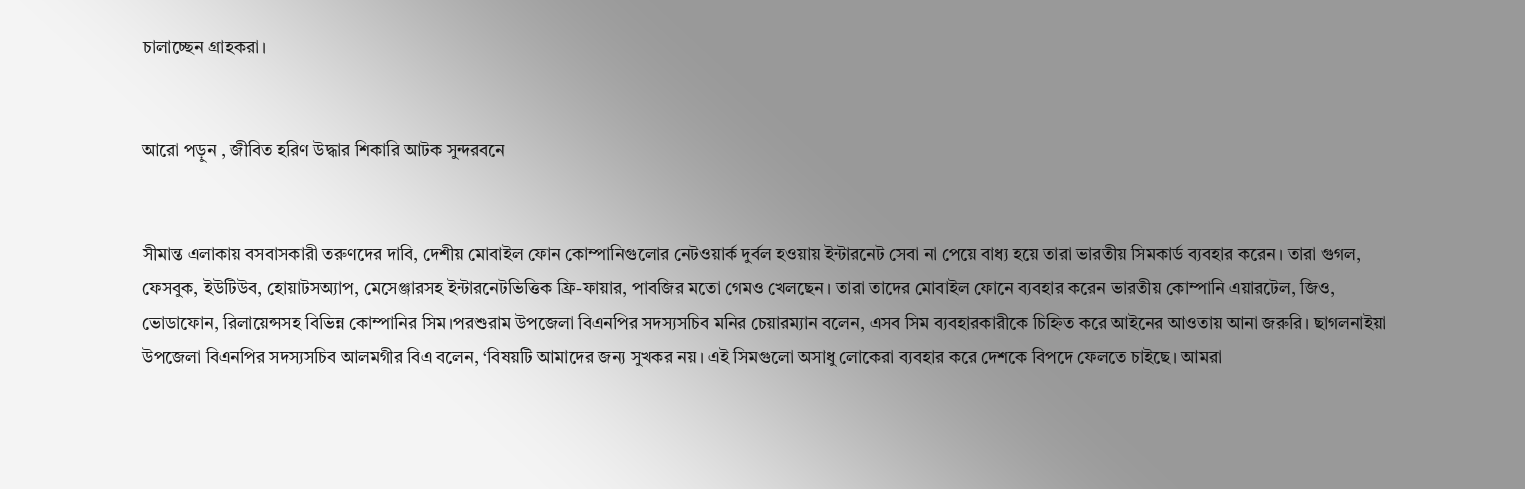চালাচ্ছেন গ্রাহকরা।


আরো পড়ুন , জীবিত হরিণ উদ্ধার শিকারি আটক সুন্দরবনে


সীমান্ত এলাকায় বসবাসকারী তরুণদের দাবি, দেশীয় মোবাইল ফোন কোম্পানিগুলোর নেটওয়ার্ক দুর্বল হওয়ায় ইন্টারনেট সেবা না পেয়ে বাধ্য হয়ে তারা ভারতীয় সিমকার্ড ব্যবহার করেন। তারা গুগল, ফেসবুক, ইউটিউব, হোয়াটসঅ্যাপ, মেসেঞ্জারসহ ইন্টারনেটভিত্তিক ফ্রি-ফায়ার, পাবজির মতো গেমও খেলছেন। তারা তাদের মোবাইল ফোনে ব্যবহার করেন ভারতীয় কোম্পানি এয়ারটেল, জিও, ভোডাফোন, রিলায়েন্সসহ বিভিন্ন কোম্পানির সিম।পরশুরাম উপজেলা বিএনপির সদস্যসচিব মনির চেয়ারম্যান বলেন, এসব সিম ব্যবহারকারীকে চিহ্নিত করে আইনের আওতায় আনা জরুরি। ছাগলনাইয়া উপজেলা বিএনপির সদস্যসচিব আলমগীর বিএ বলেন, ‘বিষয়টি আমাদের জন্য সুখকর নয়। এই সিমগুলো অসাধু লোকেরা ব্যবহার করে দেশকে বিপদে ফেলতে চাইছে। আমরা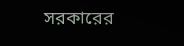সরকারের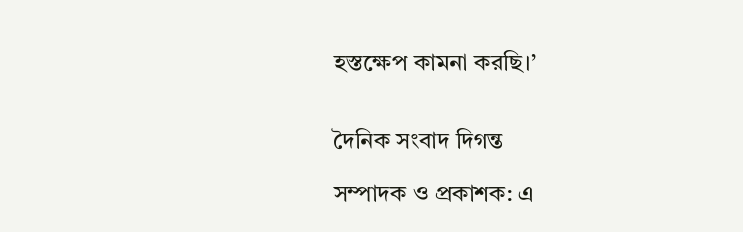হস্তক্ষেপ কামনা করছি।’


দৈনিক সংবাদ দিগন্ত

সম্পাদক ও প্রকাশক: এ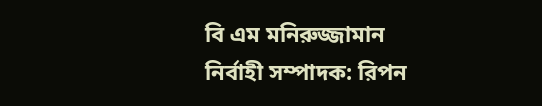বি এম মনিরুজ্জামান
নির্বাহী সম্পাদক: রিপন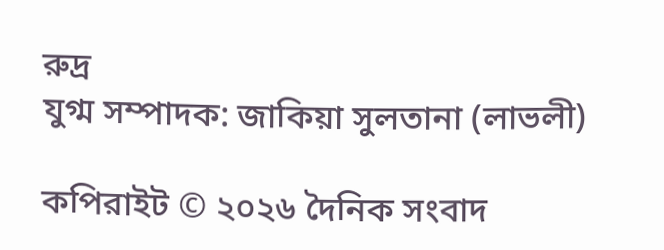রুদ্র
যুগ্ম সম্পাদক: জাকিয়া সুলতানা (লাভলী)

কপিরাইট © ২০২৬ দৈনিক সংবাদ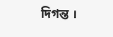দিগন্ত ।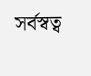সর্বস্বত্ব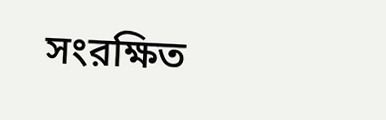সংরক্ষিত